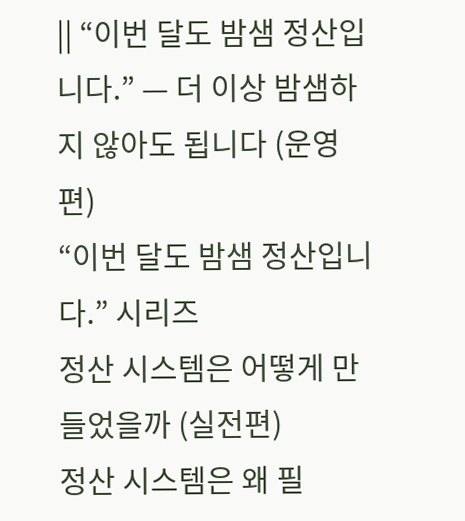|| “이번 달도 밤샘 정산입니다.” — 더 이상 밤샘하지 않아도 됩니다 (운영편)
“이번 달도 밤샘 정산입니다.” 시리즈
정산 시스템은 어떻게 만들었을까 (실전편)
정산 시스템은 왜 필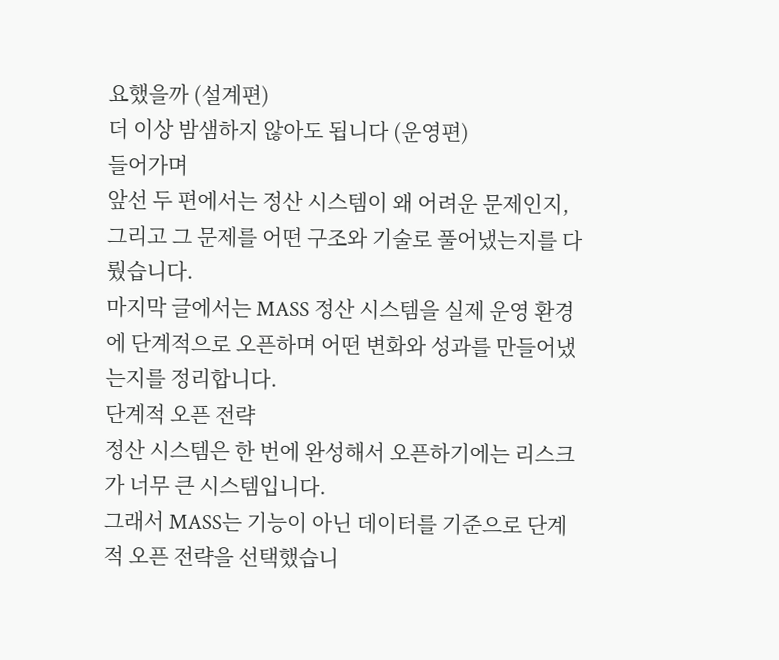요했을까 (설계편)
더 이상 밤샘하지 않아도 됩니다 (운영편)
들어가며
앞선 두 편에서는 정산 시스템이 왜 어려운 문제인지, 그리고 그 문제를 어떤 구조와 기술로 풀어냈는지를 다뤘습니다.
마지막 글에서는 MASS 정산 시스템을 실제 운영 환경에 단계적으로 오픈하며 어떤 변화와 성과를 만들어냈는지를 정리합니다.
단계적 오픈 전략
정산 시스템은 한 번에 완성해서 오픈하기에는 리스크가 너무 큰 시스템입니다.
그래서 MASS는 기능이 아닌 데이터를 기준으로 단계적 오픈 전략을 선택했습니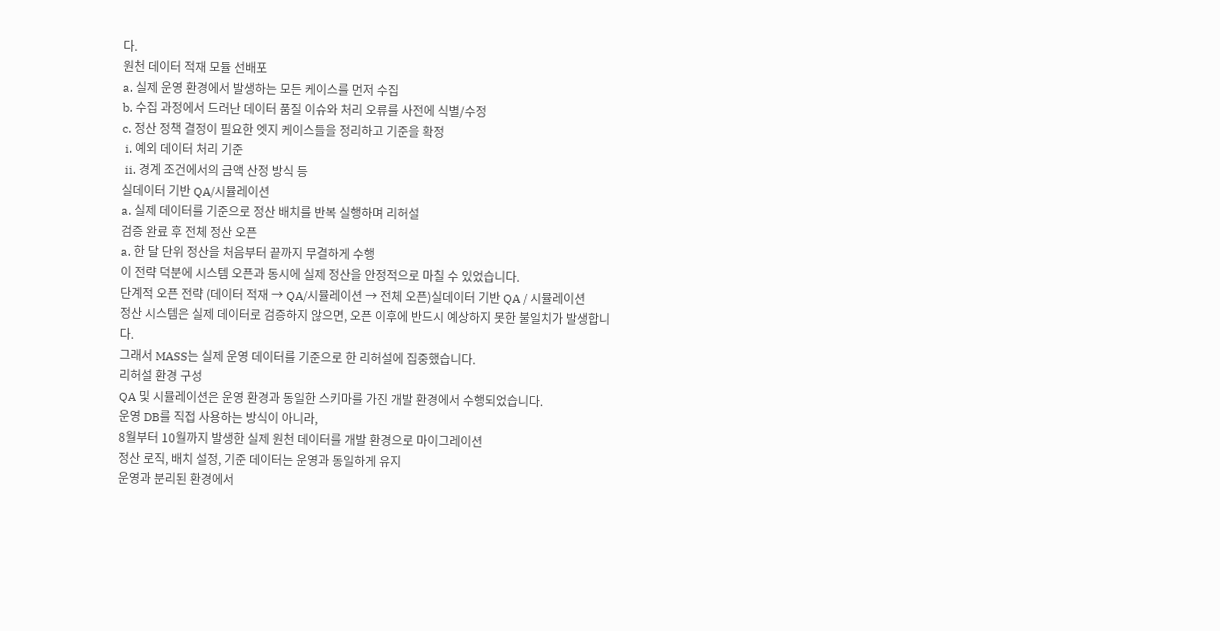다.
원천 데이터 적재 모듈 선배포
a. 실제 운영 환경에서 발생하는 모든 케이스를 먼저 수집
b. 수집 과정에서 드러난 데이터 품질 이슈와 처리 오류를 사전에 식별/수정
c. 정산 정책 결정이 필요한 엣지 케이스들을 정리하고 기준을 확정
 i. 예외 데이터 처리 기준
 ii. 경계 조건에서의 금액 산정 방식 등
실데이터 기반 QA/시뮬레이션
a. 실제 데이터를 기준으로 정산 배치를 반복 실행하며 리허설
검증 완료 후 전체 정산 오픈
a. 한 달 단위 정산을 처음부터 끝까지 무결하게 수행
이 전략 덕분에 시스템 오픈과 동시에 실제 정산을 안정적으로 마칠 수 있었습니다.
단계적 오픈 전략 (데이터 적재 → QA/시뮬레이션 → 전체 오픈)실데이터 기반 QA / 시뮬레이션
정산 시스템은 실제 데이터로 검증하지 않으면, 오픈 이후에 반드시 예상하지 못한 불일치가 발생합니다.
그래서 MASS는 실제 운영 데이터를 기준으로 한 리허설에 집중했습니다.
리허설 환경 구성
QA 및 시뮬레이션은 운영 환경과 동일한 스키마를 가진 개발 환경에서 수행되었습니다.
운영 DB를 직접 사용하는 방식이 아니라,
8월부터 10월까지 발생한 실제 원천 데이터를 개발 환경으로 마이그레이션
정산 로직, 배치 설정, 기준 데이터는 운영과 동일하게 유지
운영과 분리된 환경에서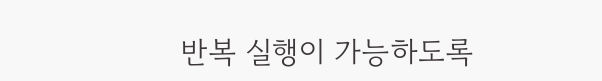반복 실행이 가능하도록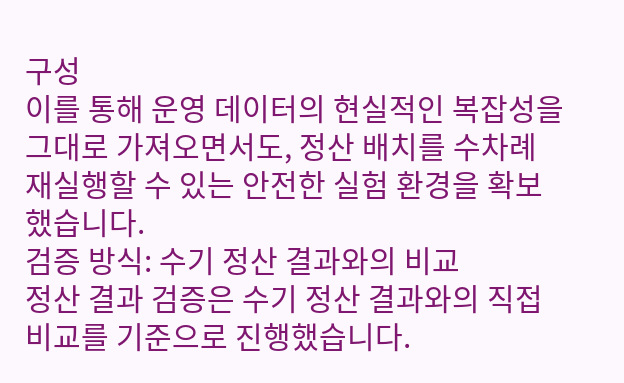구성
이를 통해 운영 데이터의 현실적인 복잡성을 그대로 가져오면서도, 정산 배치를 수차례 재실행할 수 있는 안전한 실험 환경을 확보했습니다.
검증 방식: 수기 정산 결과와의 비교
정산 결과 검증은 수기 정산 결과와의 직접 비교를 기준으로 진행했습니다.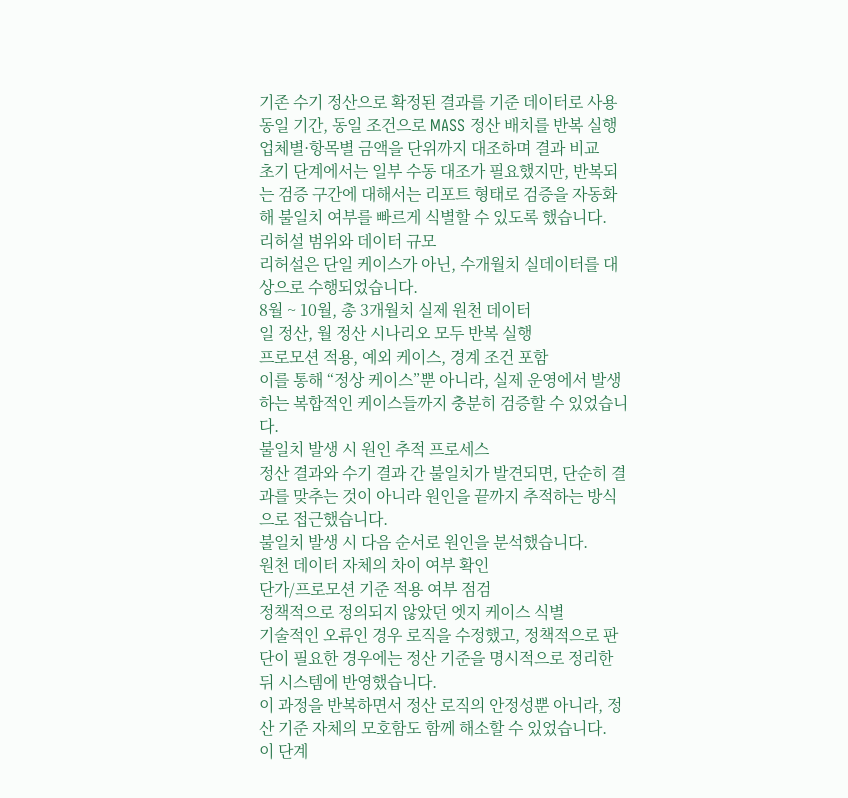기존 수기 정산으로 확정된 결과를 기준 데이터로 사용
동일 기간, 동일 조건으로 MASS 정산 배치를 반복 실행
업체별·항목별 금액을 단위까지 대조하며 결과 비교
초기 단계에서는 일부 수동 대조가 필요했지만, 반복되는 검증 구간에 대해서는 리포트 형태로 검증을 자동화해 불일치 여부를 빠르게 식별할 수 있도록 했습니다.
리허설 범위와 데이터 규모
리허설은 단일 케이스가 아닌, 수개월치 실데이터를 대상으로 수행되었습니다.
8월 ~ 10월, 총 3개월치 실제 원천 데이터
일 정산, 월 정산 시나리오 모두 반복 실행
프로모션 적용, 예외 케이스, 경계 조건 포함
이를 통해 “정상 케이스”뿐 아니라, 실제 운영에서 발생하는 복합적인 케이스들까지 충분히 검증할 수 있었습니다.
불일치 발생 시 원인 추적 프로세스
정산 결과와 수기 결과 간 불일치가 발견되면, 단순히 결과를 맞추는 것이 아니라 원인을 끝까지 추적하는 방식으로 접근했습니다.
불일치 발생 시 다음 순서로 원인을 분석했습니다.
원천 데이터 자체의 차이 여부 확인
단가/프로모션 기준 적용 여부 점검
정책적으로 정의되지 않았던 엣지 케이스 식별
기술적인 오류인 경우 로직을 수정했고, 정책적으로 판단이 필요한 경우에는 정산 기준을 명시적으로 정리한 뒤 시스템에 반영했습니다.
이 과정을 반복하면서 정산 로직의 안정성뿐 아니라, 정산 기준 자체의 모호함도 함께 해소할 수 있었습니다.
이 단계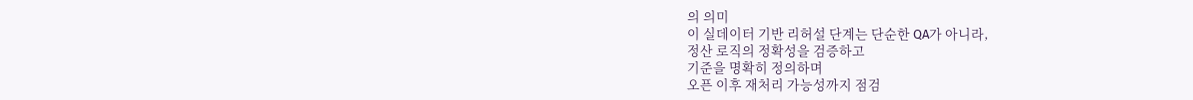의 의미
이 실데이터 기반 리허설 단계는 단순한 QA가 아니라,
정산 로직의 정확성을 검증하고
기준을 명확히 정의하며
오픈 이후 재처리 가능성까지 점검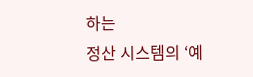하는
정산 시스템의 ‘예